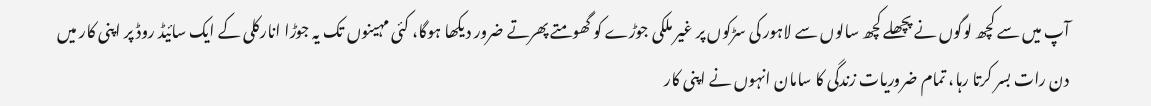آپ میں سے کچھ لوگوں نے پچھلے کچھ سالوں سے لاہور کی سڑکوں پر غیر ملکی جوڑے کو گھومتے پھرتے ضرور دیکھا ہوگا، کئی مہینوں تک یہ جوڑا انارکلی کے ایک سائیڈ روڈ پر اپنی کار میں دن رات بسر کرتا رہا، تمام ضروریات زندگی کا سامان انہوں نے اپنی کار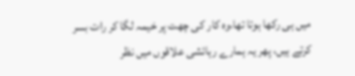میں ہی رکھا ہوتا تھا،وہ کار کی چھت پر خیمہ لگا کر رات بسر کرتے ہیں، پھر یہ ہمارے رہائشی علاقوں میں نظر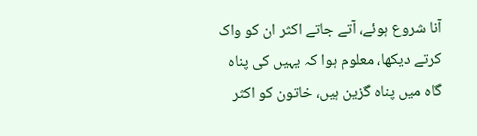آنا شروع ہوئے، آتے جاتے اکثر ان کو واک کرتے دیکھا، معلوم ہوا کہ یہیں کی پناہ گاہ میں پناہ گزین ہیں، خاتون کو اکثر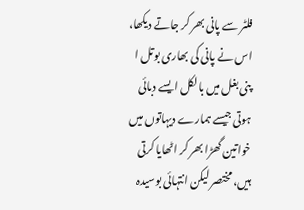فلٹر سے پانی بھر کر جاتے دیکھا، اس نے پانی کی بھاری بوتل ا پنی بغل میں بالکل ایسے دبائی ہوتی جیسے ہمارے دیہاتوں میں خواتین گھڑا بھر کر اٹھایا کرتی ہیں، مختصر لیکن انتہائی بوسیدہ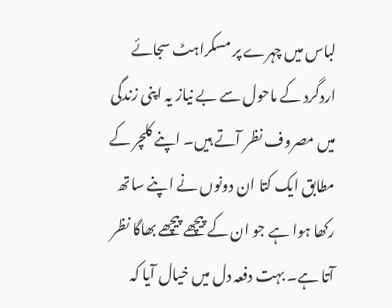لباس میں چہرے پر مسکراہٹ سجائے اردگرد کے ماحول سے بے نیاز یہ اپنی زندگی میں مصروف نظر آتے ہیں۔ اپنے کلچر کے مطابق ایک کتا ان دونوں نے اپنے ساتھ رکھا ہوا ہے جو ان کے پیچھے پیچھے بھاگا نظر آتا ہے۔ بہت دفعہ دل میں خیال آیا کہ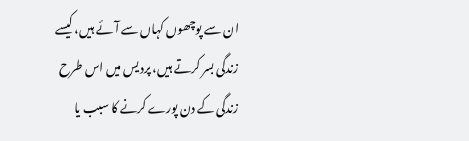ان سے پوچھوں کہاں سے آئے ہیں، کیسے زندگی بسر کرتے ہیں، پردیس میں اس طرح زندگی کے دن پورے کرنے کا سبب یا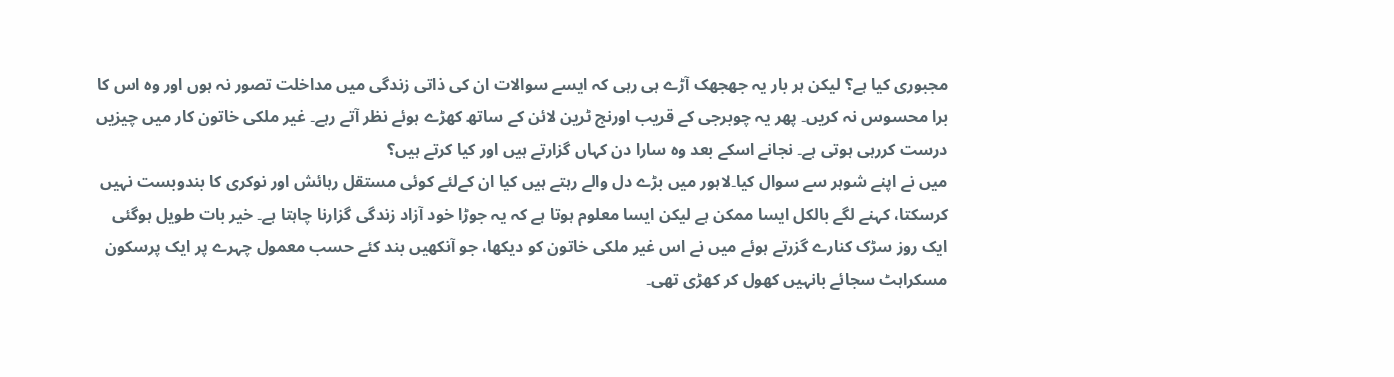مجبوری کیا ہے؟ لیکن ہر بار یہ جھجھک آڑے ہی رہی کہ ایسے سوالات ان کی ذاتی زندگی میں مداخلت تصور نہ ہوں اور وہ اس کا برا محسوس نہ کریں۔ پھر یہ چوبرجی کے قریب اورنج ٹرین لائن کے ساتھ کھڑے ہوئے نظر آتے رہے۔ غیر ملکی خاتون کار میں چیزیں درست کررہی ہوتی ہے۔ نجانے اسکے بعد وہ سارا دن کہاں گزارتے ہیں اور کیا کرتے ہیں؟
میں نے اپنے شوہر سے سوال کیا۔لاہور میں بڑے دل والے رہتے ہیں کیا ان کےلئے کوئی مستقل رہائش اور نوکری کا بندوبست نہیں کرسکتا، کہنے لگے بالکل ایسا ممکن ہے لیکن ایسا معلوم ہوتا ہے کہ یہ جوڑا خود آزاد زندگی گزارنا چاہتا ہے۔ خیر بات طویل ہوگئی ایک روز سڑک کنارے گزرتے ہوئے میں نے اس غیر ملکی خاتون کو دیکھا، جو آنکھیں بند کئے حسب معمول چہرے پر ایک پرسکون مسکراہٹ سجائے بانہیں کھول کر کھڑی تھی۔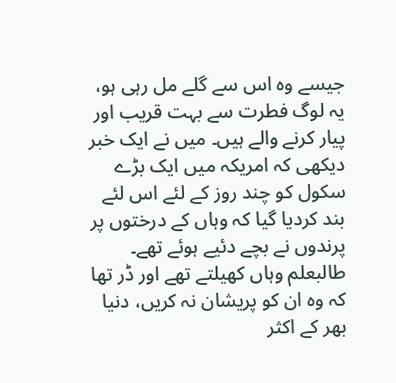جیسے وہ اس سے گلے مل رہی ہو، یہ لوگ فطرت سے بہت قریب اور پیار کرنے والے ہیں۔ میں نے ایک خبر دیکھی کہ امریکہ میں ایک بڑے سکول کو چند روز کے لئے اس لئے بند کردیا گیا کہ وہاں کے درختوں پر پرندوں نے بچے دئیے ہوئے تھے۔ طالبعلم وہاں کھیلتے تھے اور ڈر تھا کہ وہ ان کو پریشان نہ کریں، دنیا بھر کے اکثر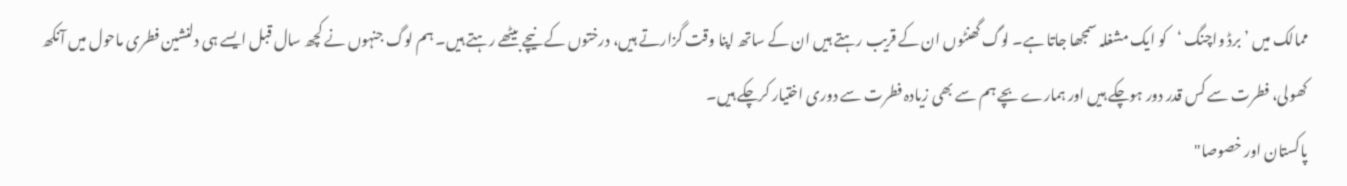ممالک میں ’ برڈ واچنگ ‘کو ایک مشغلہ سمجھا جاتا ہے۔ لوگ گھنٹوں ان کے قریب رہتے ہیں ان کے ساتھ اپنا وقت گزارتے ہیں، درختوں کے نیچے بیٹھے رہتے ہیں۔ ہم لوگ جنہوں نے کچھ سال قبل ایسے ہی دلنشین فطری ماحول میں آنکھ کھولی، فطرت سے کس قدر دور ہوچکے ہیں اور ہمارے بچے ہم سے بھی زیادہ فطرت سے دوری اختیار کرچکے ہیں۔
پاکستان اور خصوصا"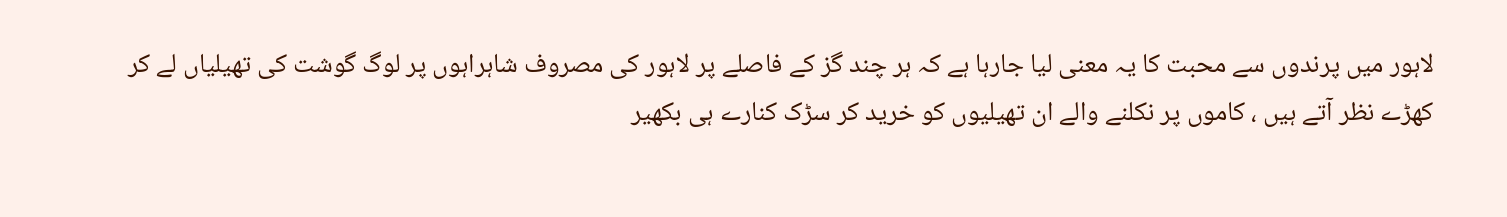لاہور میں پرندوں سے محبت کا یہ معنی لیا جارہا ہے کہ ہر چند گز کے فاصلے پر لاہور کی مصروف شاہراہوں پر لوگ گوشت کی تھیلیاں لے کر کھڑے نظر آتے ہیں ، کاموں پر نکلنے والے ان تھیلیوں کو خرید کر سڑک کنارے ہی بکھیر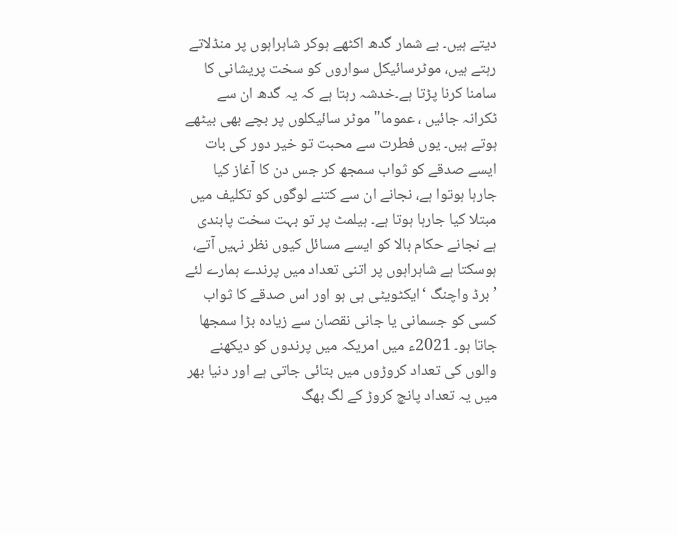دیتے ہیں۔ بے شمار گدھ اکٹھے ہوکر شاہراہوں پر منڈلاتے رہتے ہیں، موٹرسائیکل سواروں کو سخت پریشانی کا سامنا کرنا پڑتا ہے۔خدشہ رہتا ہے کہ یہ گدھ ان سے ٹکرانہ جائیں ، عموما" موٹر سائیکلوں پر بچے بھی بیٹھے ہوتے ہیں۔ یوں فطرت سے محبت تو خیر دور کی بات ایسے صدقے کو ثواب سمجھ کر جس دن کا آغاز کیا جارہا ہوتوا ہے، نجانے ان سے کتنے لوگوں کو تکلیف میں مبتلا کیا جارہا ہوتا ہے۔ ہیلمٹ پر تو بہت سخت پابندی ہے نجانے حکام بالا کو ایسے مسائل کیوں نظر نہیں آتے، ہوسکتا ہے شاہراہوں پر اتنی تعداد میں پرندے ہمارے لئے ’برڈ واچنگ ‘ایکٹویٹی ہی ہو اور اس صدقے کا ثواب کسی کو جسمانی یا جانی نقصان سے زیادہ بڑا سمجھا جاتا ہو۔ 2021ء میں امریکہ میں پرندوں کو دیکھنے والوں کی تعداد کروڑوں میں بتائی جاتی ہے اور دنیا بھر میں یہ تعداد پانچ کروڑ کے لگ بھگ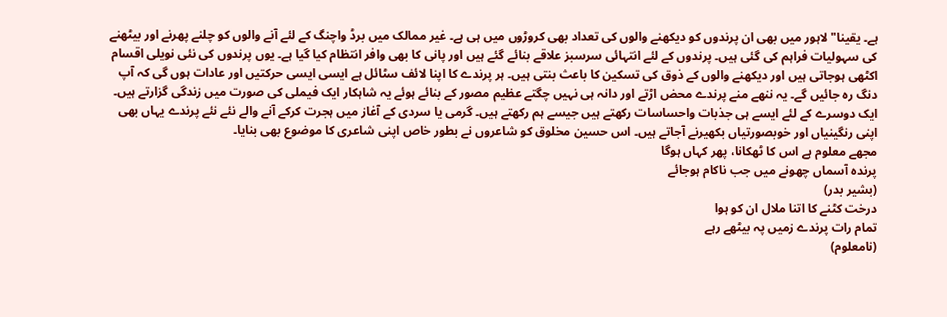ہے۔ یقینا" لاہور میں بھی ان پرندوں کو دیکھنے والوں کی تعداد بھی کروڑوں میں ہی ہے۔ غیر ممالک میں برڈ واچنگ کے لئے آنے والوں کو چلنے پھرنے اور بیٹھنے کی سہولیات فراہم کی گئی ہیں۔ پرندوں کے لئے انتہائی سرسبز علاقے بنائے گئے ہیں اور پانی کا بھی وافر انتظام کیا گیا ہے۔ یوں پرندوں کی نئی نویلی اقسام اکٹھی ہوجاتی ہیں اور دیکھنے والوں کے ذوق کی تسکین کا باعث بنتی ہیں۔ ہر پرندے کا اپنا لائف سٹائل ہے ایسی ایسی حرکتیں اور عادات ہوں گی کہ آپ دنگ رہ جائیں گے۔ یہ ننھے منے پرندے محض اڑتے اور دانہ ہی نہیں چگتے عظیم مصور کے بنائے ہوئے یہ شاہکار ایک فیملی کی صورت میں زندگی گزارتے ہیں۔ ایک دوسرے کے لئے ایسے ہی جذبات واحساسات رکھتے ہیں جیسے ہم رکھتے ہیں۔ گرمی یا سردی کے آغاز میں ہجرت کرکے آنے والے نئے نئے پرندے یہاں بھی اپنی رنگینیاں اور خوبصورتیاں بکھیرنے آجاتے ہیں۔ اس حسین مخلوق کو شاعروں نے بطور خاص اپنی شاعری کا موضوع بھی بنایا۔
مجھے معلوم ہے اس کا ٹھکانا، پھر کہاں ہوگا
پرندہ آسماں چھونے میں جب ناکام ہوجائے
(بشیر بدر)
درخت کٹنے کا اتنا ملال ان کو ہوا
تمام رات پرندے زمیں پہ بیٹھے رہے
(نامعلوم)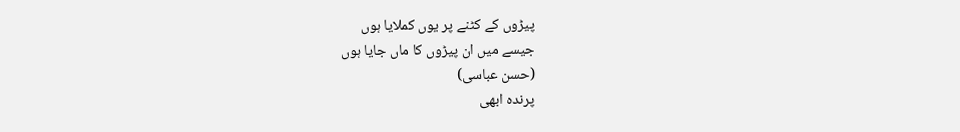پیڑوں کے کٹنے پر یوں کملایا ہوں
جیسے میں ان پیڑوں کا ماں جایا ہوں
(حسن عباسی)
پرندہ ابھی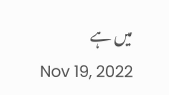میں ہے
Nov 19, 2022